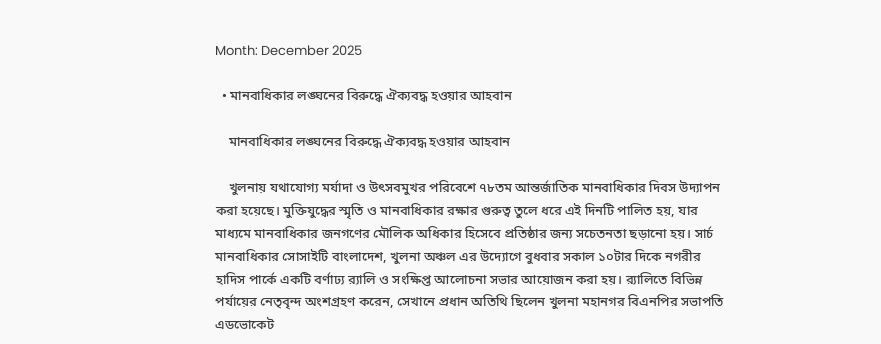Month: December 2025

  • মানবাধিকার লঙ্ঘনের বিরুদ্ধে ঐক্যবদ্ধ হওয়ার আহবান

    মানবাধিকার লঙ্ঘনের বিরুদ্ধে ঐক্যবদ্ধ হওয়ার আহবান

    খুলনায় যথাযোগ্য মর্যাদা ও উৎসবমুখর পরিবেশে ৭৮তম আন্তর্জাতিক মানবাধিকার দিবস উদ্যাপন করা হয়েছে। মুক্তিযুদ্ধের স্মৃতি ও মানবাধিকার রক্ষার গুরুত্ব তুলে ধরে এই দিনটি পালিত হয়, যার মাধ্যমে মানবাধিকার জনগণের মৌলিক অধিকার হিসেবে প্রতিষ্ঠার জন্য সচেতনতা ছড়ানো হয়। সার্চ মানবাধিকার সোসাইটি বাংলাদেশ, খুলনা অঞ্চল এর উদ্যোগে বুধবার সকাল ১০টার দিকে নগরীর হাদিস পার্কে একটি বর্ণাঢ্য র‌্যালি ও সংক্ষিপ্ত আলোচনা সভার আয়োজন করা হয়। র‌্যালিতে বিভিন্ন পর্যায়ের নেতৃবৃন্দ অংশগ্রহণ করেন, সেখানে প্রধান অতিথি ছিলেন খুলনা মহানগর বিএনপির সভাপতি এডভোকেট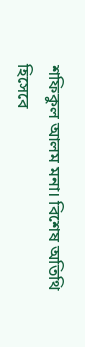শফিকুল আলম মনা। বিশেষ অতিথি হিসেবে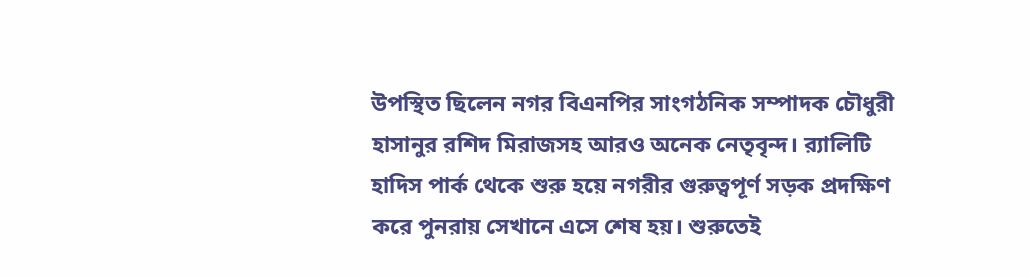উপস্থিত ছিলেন নগর বিএনপির সাংগঠনিক সম্পাদক চৌধুরী হাসানুর রশিদ মিরাজসহ আরও অনেক নেতৃবৃন্দ। র‌্যালিটি হাদিস পার্ক থেকে শুরু হয়ে নগরীর গুরুত্বপূর্ণ সড়ক প্রদক্ষিণ করে পুনরায় সেখানে এসে শেষ হয়। শুরুতেই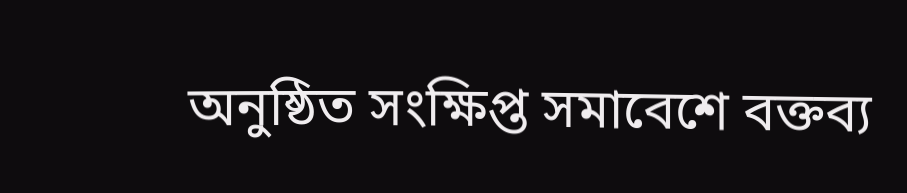অনুষ্ঠিত সংক্ষিপ্ত সমাবেশে বক্তব্য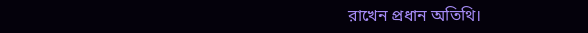রাখেন প্রধান অতিথি।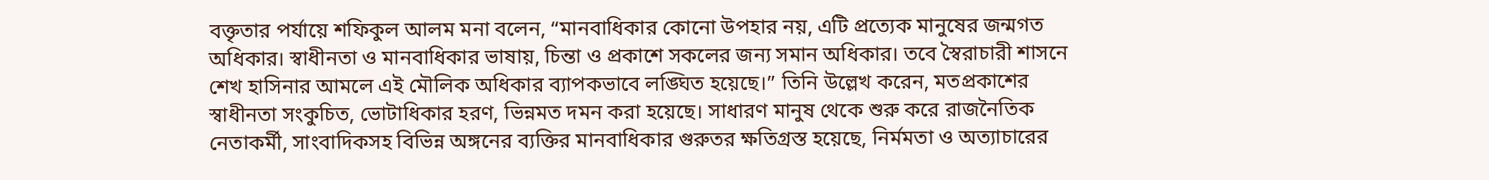বক্তৃতার পর্যায়ে শফিকুল আলম মনা বলেন, “মানবাধিকার কোনো উপহার নয়, এটি প্রত্যেক মানুষের জন্মগত অধিকার। স্বাধীনতা ও মানবাধিকার ভাষায়, চিন্তা ও প্রকাশে সকলের জন্য সমান অধিকার। তবে স্বৈরাচারী শাসনে শেখ হাসিনার আমলে এই মৌলিক অধিকার ব্যাপকভাবে লঙ্ঘিত হয়েছে।” তিনি উল্লেখ করেন, মতপ্রকাশের স্বাধীনতা সংকুচিত, ভোটাধিকার হরণ, ভিন্নমত দমন করা হয়েছে। সাধারণ মানুষ থেকে শুরু করে রাজনৈতিক নেতাকর্মী, সাংবাদিকসহ বিভিন্ন অঙ্গনের ব্যক্তির মানবাধিকার গুরুতর ক্ষতিগ্রস্ত হয়েছে, নির্মমতা ও অত্যাচারের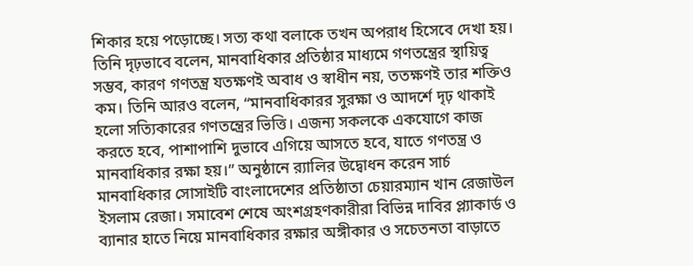শিকার হয়ে পড়োচ্ছে। সত্য কথা বলাকে তখন অপরাধ হিসেবে দেখা হয়। তিনি দৃঢ়ভাবে বলেন, মানবাধিকার প্রতিষ্ঠার মাধ্যমে গণতন্ত্রের স্থায়িত্ব সম্ভব, কারণ গণতন্ত্র যতক্ষণই অবাধ ও স্বাধীন নয়, ততক্ষণই তার শক্তিও কম। তিনি আরও বলেন, “মানবাধিকারর সুরক্ষা ও আদর্শে দৃঢ় থাকাই হলো সত্যিকারের গণতন্ত্রের ভিত্তি। এজন্য সকলকে একযোগে কাজ করতে হবে, পাশাপাশি দুভাবে এগিয়ে আসতে হবে, যাতে গণতন্ত্র ও মানবাধিকার রক্ষা হয়।” অনুষ্ঠানে র‌্যালির উদ্বোধন করেন সার্চ মানবাধিকার সোসাইটি বাংলাদেশের প্রতিষ্ঠাতা চেয়ারম্যান খান রেজাউল ইসলাম রেজা। সমাবেশ শেষে অংশগ্রহণকারীরা বিভিন্ন দাবির প্ল্যাকার্ড ও ব্যানার হাতে নিয়ে মানবাধিকার রক্ষার অঙ্গীকার ও সচেতনতা বাড়াতে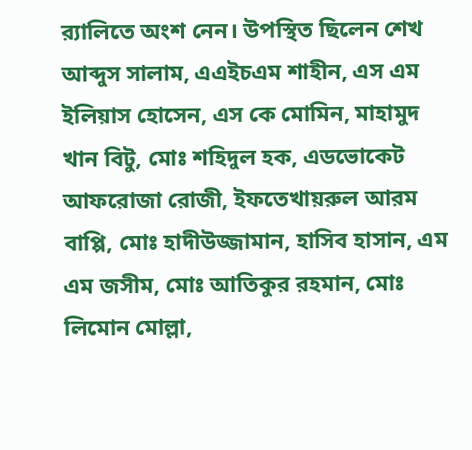র‌্যালিতে অংশ নেন। উপস্থিত ছিলেন শেখ আব্দুস সালাম, এএইচএম শাহীন, এস এম ইলিয়াস হোসেন, এস কে মোমিন, মাহামুদ খান বিটু, মোঃ শহিদুল হক, এডভোকেট আফরোজা রোজী, ইফতেখায়রুল আরম বাপ্পি, মোঃ হাদীউজ্জামান, হাসিব হাসান, এম এম জসীম, মোঃ আতিকুর রহমান, মোঃ লিমোন মোল্লা,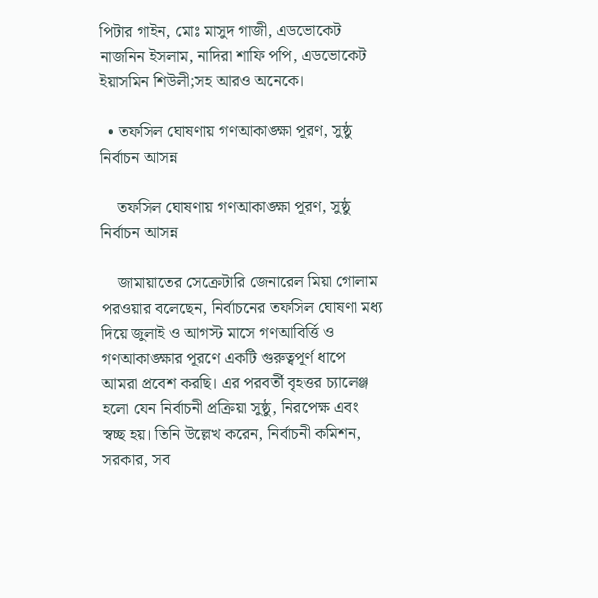পিটার গাইন, মোঃ মাসুদ গাজী, এডভোকেট নাজনিন ইসলাম, নাদিরা শাফি পপি, এডভোকেট ইয়াসমিন শিউলী;সহ আরও অনেকে।

  • তফসিল ঘোষণায় গণআকাঙ্ক্ষা পূরণ, সুষ্ঠু নির্বাচন আসন্ন

    তফসিল ঘোষণায় গণআকাঙ্ক্ষা পূরণ, সুষ্ঠু নির্বাচন আসন্ন

    জামায়াতের সেক্রেটারি জেনারেল মিয়া গোলাম পরওয়ার বলেছেন, নির্বাচনের তফসিল ঘোষণা মধ্য দিয়ে জুলাই ও আগস্ট মাসে গণআবির্ত্তি ও গণআকাঙ্ক্ষার পূরণে একটি গুরুত্বপূর্ণ ধাপে আমরা প্রবেশ করছি। এর পরবর্তী বৃহত্তর চ্যালেঞ্জ হলো যেন নির্বাচনী প্রক্রিয়া সুষ্ঠু, নিরপেক্ষ এবং স্বচ্ছ হয়। তিনি উল্লেখ করেন, নির্বাচনী কমিশন, সরকার, সব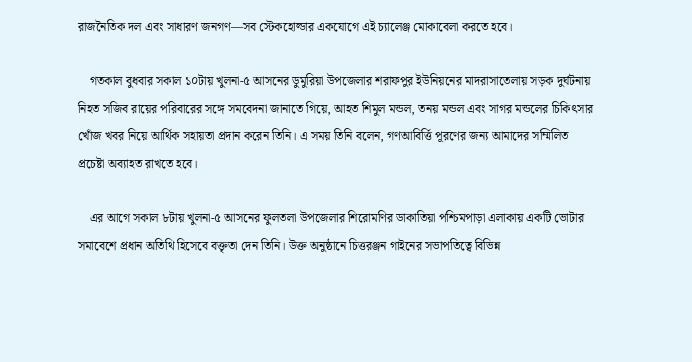রাজনৈতিক দল এবং সাধারণ জনগণ—সব স্টেকহোল্ডার একযোগে এই চ্যালেঞ্জ মোকাবেলা করতে হবে।

    গতকাল বুধবার সকাল ১০টায় খুলনা-৫ আসনের ডুমুরিয়া উপজেলার শরাফপুর ইউনিয়নের মাদরাসাতেলায় সড়ক দুর্ঘটনায় নিহত সজিব রায়ের পরিবারের সঙ্গে সমবেদনা জানাতে গিয়ে, আহত শিমুল মন্ডল, তনয় মন্ডল এবং সাগর মন্ডলের চিকিৎসার খোঁজ খবর নিয়ে আর্থিক সহায়তা প্রদান করেন তিনি। এ সময় তিনি বলেন, গণআবির্ত্তি পূরণের জন্য আমাদের সম্মিলিত প্রচেষ্টা অব্যাহত রাখতে হবে।

    এর আগে সকাল ৮টায় খুলনা-৫ আসনের ফুলতলা উপজেলার শিরোমণির ডাকাতিয়া পশ্চিমপাড়া এলাকায় একটি ভোটার সমাবেশে প্রধান অতিথি হিসেবে বক্তৃতা দেন তিনি। উক্ত অনুষ্ঠানে চিত্তরঞ্জন গাইনের সভাপতিত্বে বিভিন্ন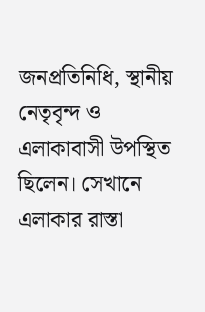জনপ্রতিনিধি, স্থানীয় নেতৃবৃন্দ ও এলাকাবাসী উপস্থিত ছিলেন। সেখানে এলাকার রাস্তা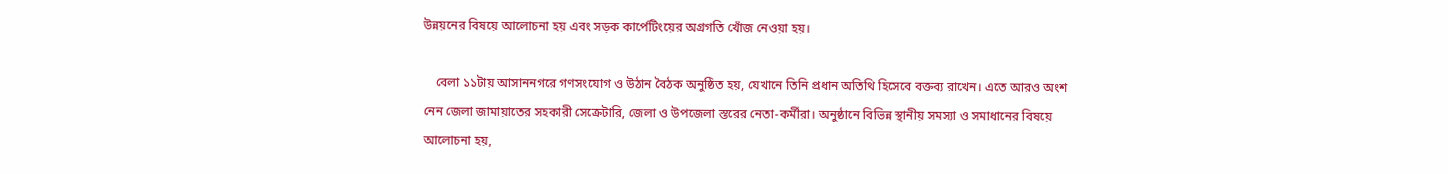উন্নয়নের বিষয়ে আলোচনা হয় এবং সড়ক কার্পেটিংয়ের অগ্রগতি খোঁজ নেওয়া হয়।

    বেলা ১১টায় আসাননগরে গণসংযোগ ও উঠান বৈঠক অনুষ্ঠিত হয়, যেখানে তিনি প্রধান অতিথি হিসেবে বক্তব্য রাখেন। এতে আরও অংশ নেন জেলা জামায়াতের সহকারী সেক্রেটারি, জেলা ও উপজেলা স্তরের নেতা-কর্মীরা। অনুষ্ঠানে বিভিন্ন স্থানীয় সমস্যা ও সমাধানের বিষয়ে আলোচনা হয়,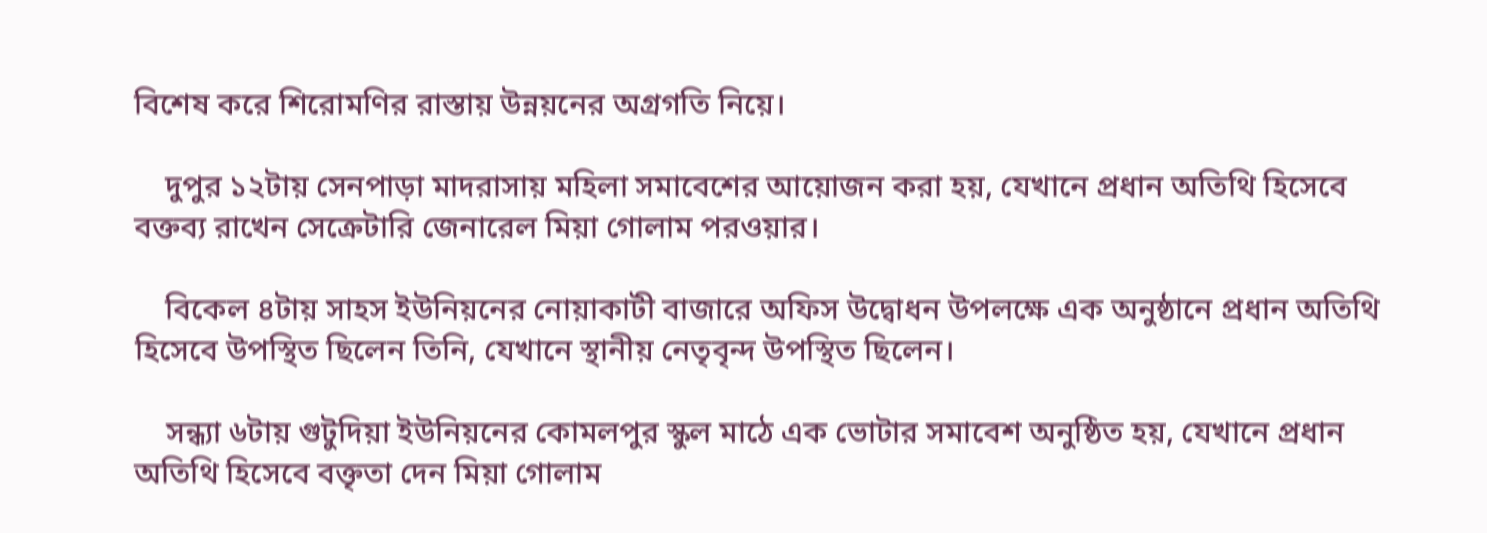বিশেষ করে শিরোমণির রাস্তায় উন্নয়নের অগ্রগতি নিয়ে।

    দুপুর ১২টায় সেনপাড়া মাদরাসায় মহিলা সমাবেশের আয়োজন করা হয়, যেখানে প্রধান অতিথি হিসেবে বক্তব্য রাখেন সেক্রেটারি জেনারেল মিয়া গোলাম পরওয়ার।

    বিকেল ৪টায় সাহস ইউনিয়নের নোয়াকাটী বাজারে অফিস উদ্বোধন উপলক্ষে এক অনুষ্ঠানে প্রধান অতিথি হিসেবে উপস্থিত ছিলেন তিনি, যেখানে স্থানীয় নেতৃবৃন্দ উপস্থিত ছিলেন।

    সন্ধ্যা ৬টায় গুটুদিয়া ইউনিয়নের কোমলপুর স্কুল মাঠে এক ভোটার সমাবেশ অনুষ্ঠিত হয়, যেখানে প্রধান অতিথি হিসেবে বক্তৃতা দেন মিয়া গোলাম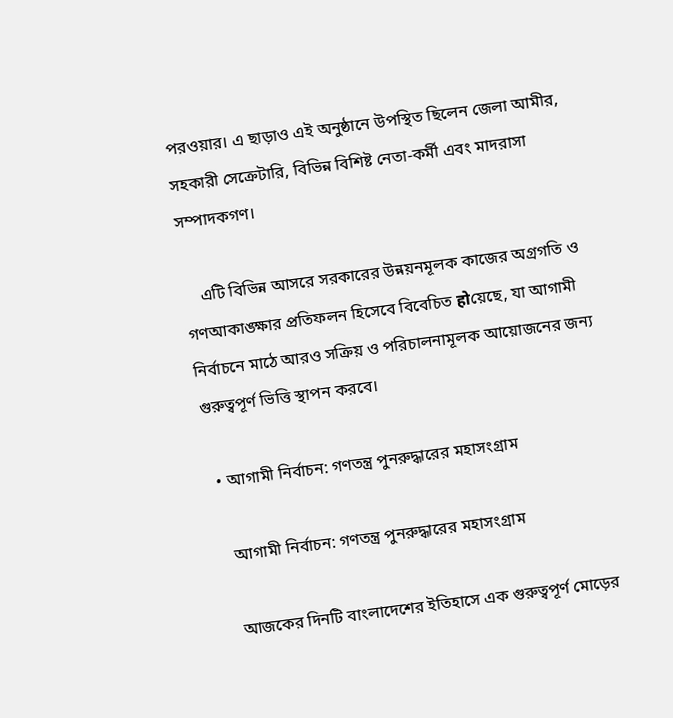পরওয়ার। এ ছাড়াও এই অনুষ্ঠানে উপস্থিত ছিলেন জেলা আমীর, সহকারী সেক্রেটারি, বিভিন্ন বিশিষ্ট নেতা-কর্মী এবং মাদরাসা সম্পাদকগণ।

    এটি বিভিন্ন আসরে সরকারের উন্নয়নমূলক কাজের অগ্রগতি ও গণআকাঙ্ক্ষার প্রতিফলন হিসেবে বিবেচিত होয়েছে, যা আগামী নির্বাচনে মাঠে আরও সক্রিয় ও পরিচালনামূলক আয়োজনের জন্য গুরুত্বপূর্ণ ভিত্তি স্থাপন করবে।

  • আগামী নির্বাচন: গণতন্ত্র পুনরুদ্ধারের মহাসংগ্রাম

    আগামী নির্বাচন: গণতন্ত্র পুনরুদ্ধারের মহাসংগ্রাম

    আজকের দিনটি বাংলাদেশের ইতিহাসে এক গুরুত্বপূর্ণ মোড়ের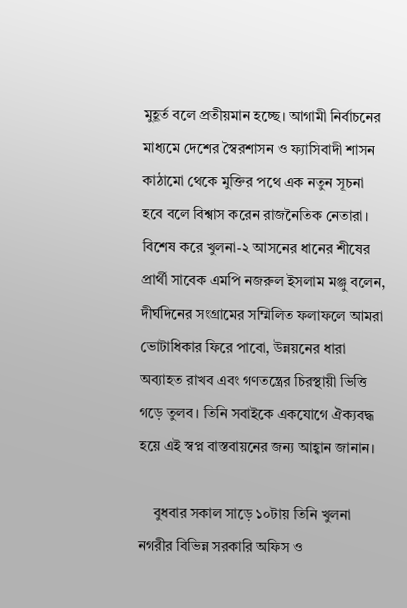মুহূর্ত বলে প্রতীয়মান হচ্ছে। আগামী নির্বাচনের মাধ্যমে দেশের স্বৈরশাসন ও ফ্যাসিবাদী শাসন কাঠামো থেকে মুক্তির পথে এক নতুন সূচনা হবে বলে বিশ্বাস করেন রাজনৈতিক নেতারা। বিশেষ করে খুলনা-২ আসনের ধানের শীষের প্রার্থী সাবেক এমপি নজরুল ইসলাম মঞ্জু বলেন, দীর্ঘদিনের সংগ্রামের সম্মিলিত ফলাফলে আমরা ভোটাধিকার ফিরে পাবো, উন্নয়নের ধারা অব্যাহত রাখব এবং গণতন্ত্রের চিরস্থায়ী ভিত্তি গড়ে তুলব। তিনি সবাইকে একযোগে ঐক্যবদ্ধ হয়ে এই স্বপ্ন বাস্তবায়নের জন্য আহ্বান জানান।

    বুধবার সকাল সাড়ে ১০টায় তিনি খুলনা নগরীর বিভিন্ন সরকারি অফিস ও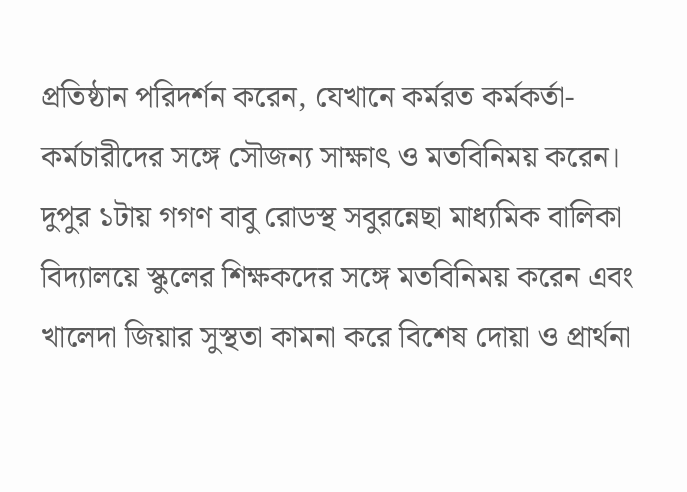প্রতিষ্ঠান পরিদর্শন করেন, যেখানে কর্মরত কর্মকর্তা-কর্মচারীদের সঙ্গে সৌজন্য সাক্ষাৎ ও মতবিনিময় করেন। দুপুর ১টায় গগণ বাবু রোডস্থ সবুরন্নেছা মাধ্যমিক বালিকা বিদ্যালয়ে স্কুলের শিক্ষকদের সঙ্গে মতবিনিময় করেন এবং খালেদা জিয়ার সুস্থতা কামনা করে বিশেষ দোয়া ও প্রার্থনা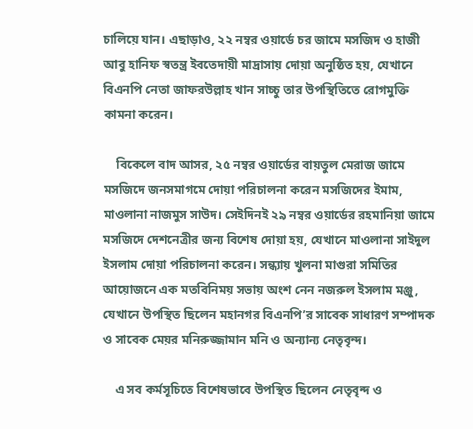চালিয়ে যান। এছাড়াও, ২২ নম্বর ওয়ার্ডে চর জামে মসজিদ ও হাজী আবু হানিফ স্বতন্ত্র ইবতেদায়ী মাদ্রাসায় দোয়া অনুষ্ঠিত হয়, যেখানে বিএনপি নেতা জাফরউল্লাহ খান সাচ্চু তার উপস্থিতিতে রোগমুক্তি কামনা করেন।

    বিকেলে বাদ আসর, ২৫ নম্বর ওয়ার্ডের বায়তুল মেরাজ জামে মসজিদে জনসমাগমে দোয়া পরিচালনা করেন মসজিদের ইমাম, মাওলানা নাজমুস সাউদ। সেইদিনই ২৯ নম্বর ওয়ার্ডের রহমানিয়া জামে মসজিদে দেশনেত্রীর জন্য বিশেষ দোয়া হয়, যেখানে মাওলানা সাইদুল ইসলাম দোয়া পরিচালনা করেন। সন্ধ্যায় খুলনা মাগুরা সমিতির আয়োজনে এক মতবিনিময় সভায় অংশ নেন নজরুল ইসলাম মঞ্জু, যেখানে উপস্থিত ছিলেন মহানগর বিএনপি’র সাবেক সাধারণ সম্পাদক ও সাবেক মেয়র মনিরুজ্জামান মনি ও অন্যান্য নেতৃবৃন্দ।

    এ সব কর্মসূচিতে বিশেষভাবে উপস্থিত ছিলেন নেতৃবৃন্দ ও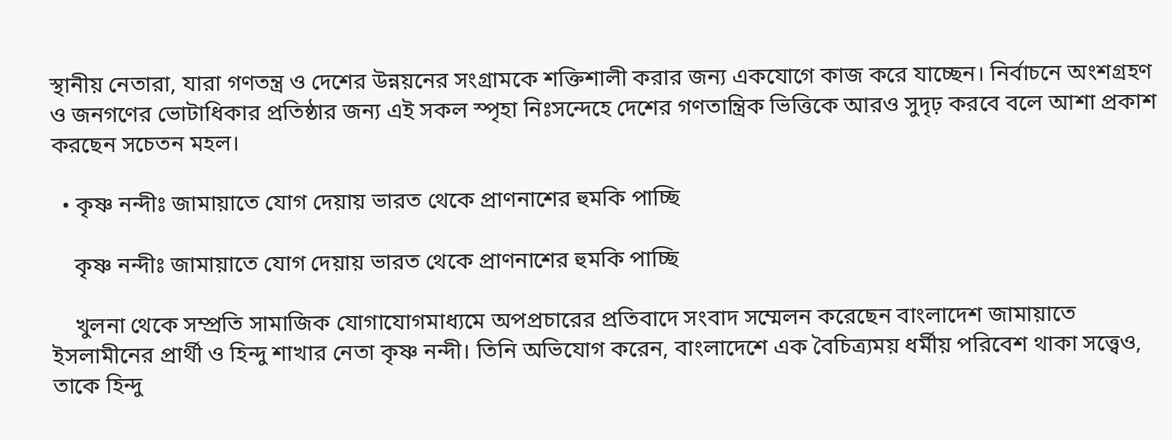স্থানীয় নেতারা, যারা গণতন্ত্র ও দেশের উন্নয়নের সংগ্রামকে শক্তিশালী করার জন্য একযোগে কাজ করে যাচ্ছেন। নির্বাচনে অংশগ্রহণ ও জনগণের ভোটাধিকার প্রতিষ্ঠার জন্য এই সকল স্পৃহা নিঃসন্দেহে দেশের গণতান্ত্রিক ভিত্তিকে আরও সুদৃঢ় করবে বলে আশা প্রকাশ করছেন সচেতন মহল।

  • কৃষ্ণ নন্দীঃ জামায়াতে যোগ দেয়ায় ভারত থেকে প্রাণনাশের হুমকি পাচ্ছি

    কৃষ্ণ নন্দীঃ জামায়াতে যোগ দেয়ায় ভারত থেকে প্রাণনাশের হুমকি পাচ্ছি

    খুলনা থেকে সম্প্রতি সামাজিক যোগাযোগমাধ্যমে অপপ্রচারের প্রতিবাদে সংবাদ সম্মেলন করেছেন বাংলাদেশ জামায়াতে ইসলামীনের প্রার্থী ও হিন্দু শাখার নেতা কৃষ্ণ নন্দী। তিনি অভিযোগ করেন, বাংলাদেশে এক বৈচিত্র্যময় ধর্মীয় পরিবেশ থাকা সত্ত্বেও, তাকে হিন্দু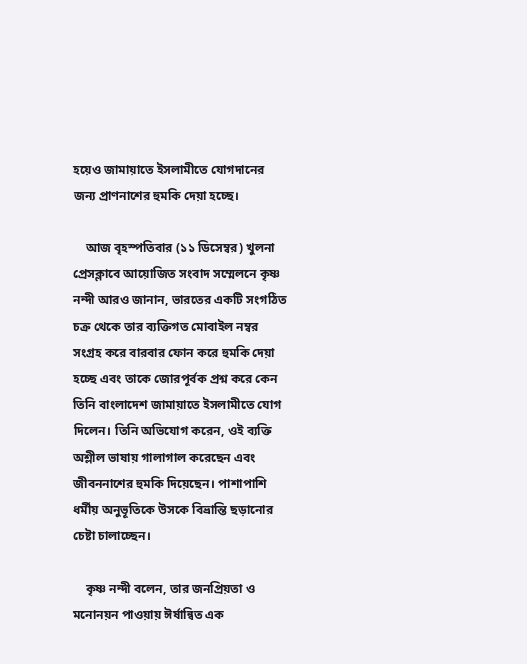হয়েও জামায়াতে ইসলামীতে যোগদানের জন্য প্রাণনাশের হুমকি দেয়া হচ্ছে।

    আজ বৃহস্পতিবার (১১ ডিসেম্বর) খুলনা প্রেসক্লাবে আয়োজিত সংবাদ সম্মেলনে কৃষ্ণ নন্দী আরও জানান, ভারতের একটি সংগঠিত চক্র থেকে তার ব্যক্তিগত মোবাইল নম্বর সংগ্রহ করে বারবার ফোন করে হুমকি দেয়া হচ্ছে এবং তাকে জোরপূর্বক প্রশ্ন করে কেন তিনি বাংলাদেশ জামায়াতে ইসলামীতে যোগ দিলেন। তিনি অভিযোগ করেন, ওই ব্যক্তি অশ্লীল ভাষায় গালাগাল করেছেন এবং জীবননাশের হুমকি দিয়েছেন। পাশাপাশি ধর্মীয় অনুভূতিকে উসকে বিভ্রান্তি ছড়ানোর চেষ্টা চালাচ্ছেন।

    কৃষ্ণ নন্দী বলেন, তার জনপ্রিয়তা ও মনোনয়ন পাওয়ায় ঈর্ষান্বিত এক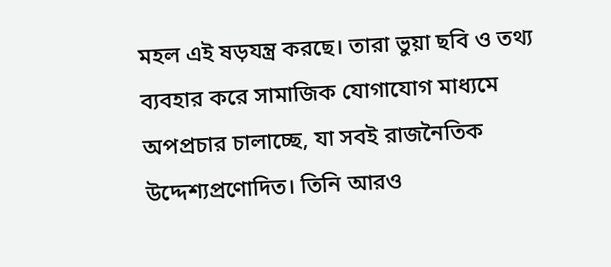মহল এই ষড়যন্ত্র করছে। তারা ভুয়া ছবি ও তথ্য ব্যবহার করে সামাজিক যোগাযোগ মাধ্যমে অপপ্রচার চালাচ্ছে, যা সবই রাজনৈতিক উদ্দেশ্যপ্রণোদিত। তিনি আরও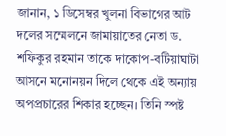জানান, ১ ডিসেম্বর খুলনা বিভাগের আট দলের সম্মেলনে জামায়াতের নেতা ড. শফিকুর রহমান তাকে দাকোপ-বটিয়াঘাটা আসনে মনোনয়ন দিলে থেকে এই অন্যায় অপপ্রচারের শিকার হচ্ছেন। তিনি স্পষ্ট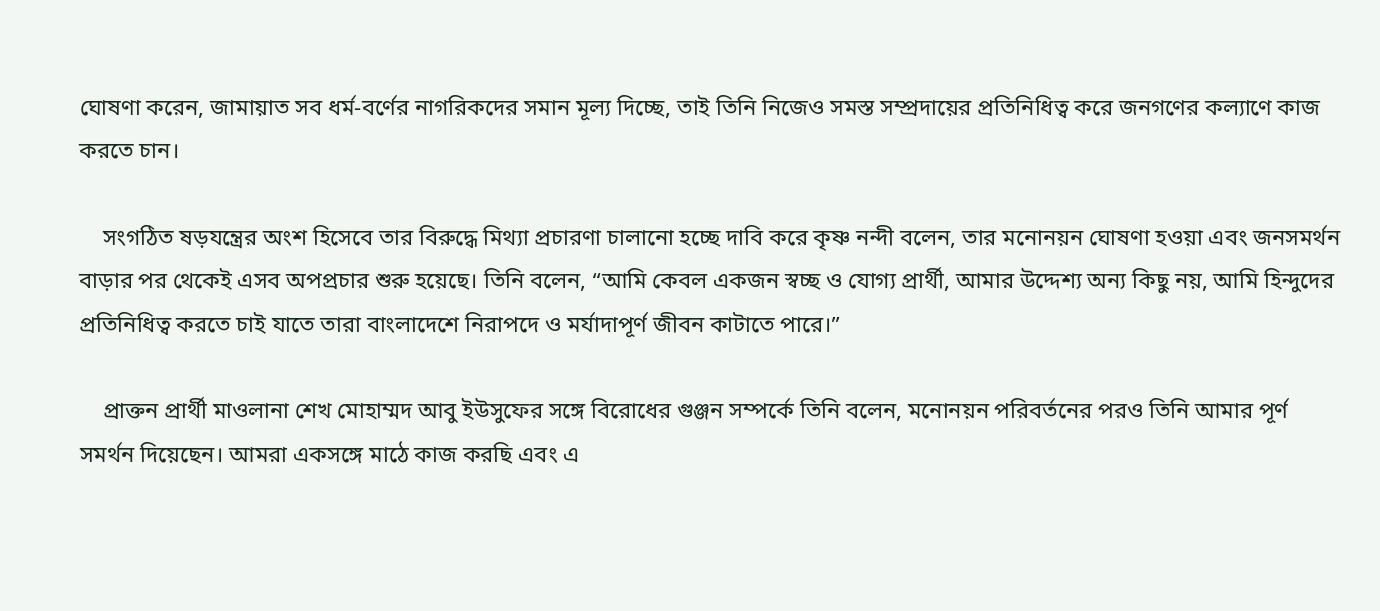ঘোষণা করেন, জামায়াত সব ধর্ম-বর্ণের নাগরিকদের সমান মূল্য দিচ্ছে, তাই তিনি নিজেও সমস্ত সম্প্রদায়ের প্রতিনিধিত্ব করে জনগণের কল্যাণে কাজ করতে চান।

    সংগঠিত ষড়যন্ত্রের অংশ হিসেবে তার বিরুদ্ধে মিথ্যা প্রচারণা চালানো হচ্ছে দাবি করে কৃষ্ণ নন্দী বলেন, তার মনোনয়ন ঘোষণা হওয়া এবং জনসমর্থন বাড়ার পর থেকেই এসব অপপ্রচার শুরু হয়েছে। তিনি বলেন, “আমি কেবল একজন স্বচ্ছ ও যোগ্য প্রার্থী, আমার উদ্দেশ্য অন্য কিছু নয়, আমি হিন্দুদের প্রতিনিধিত্ব করতে চাই যাতে তারা বাংলাদেশে নিরাপদে ও মর্যাদাপূর্ণ জীবন কাটাতে পারে।”

    প্রাক্তন প্রার্থী মাওলানা শেখ মোহাম্মদ আবু ইউসুফের সঙ্গে বিরোধের গুঞ্জন সম্পর্কে তিনি বলেন, মনোনয়ন পরিবর্তনের পরও তিনি আমার পূর্ণ সমর্থন দিয়েছেন। আমরা একসঙ্গে মাঠে কাজ করছি এবং এ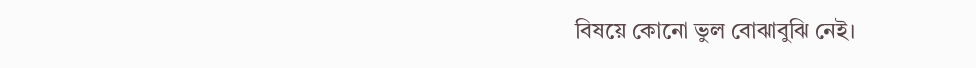বিষয়ে কোনো ভুল বোঝাবুঝি নেই।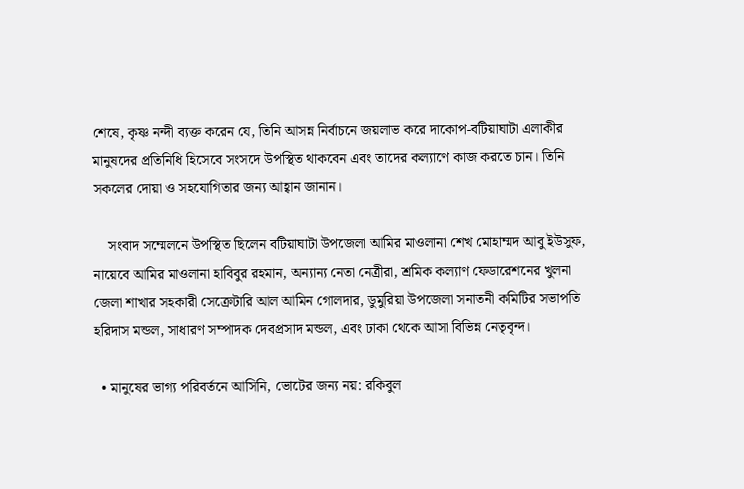শেষে, কৃষ্ণ নন্দী ব্যক্ত করেন যে, তিনি আসন্ন নির্বাচনে জয়লাভ করে দাকোপ-বটিয়াঘাটা এলাকীর মানুষদের প্রতিনিধি হিসেবে সংসদে উপস্থিত থাকবেন এবং তাদের কল্যাণে কাজ করতে চান। তিনি সকলের দোয়া ও সহযোগিতার জন্য আহ্বান জানান।

    সংবাদ সম্মেলনে উপস্থিত ছিলেন বটিয়াঘাটা উপজেলা আমির মাওলানা শেখ মোহাম্মদ আবু ইউসুফ, নায়েবে আমির মাওলানা হাবিবুর রহমান, অন্যান্য নেতা নেত্রীরা, শ্রমিক কল্যাণ ফেডারেশনের খুলনা জেলা শাখার সহকারী সেক্রেটারি আল আমিন গোলদার, ডুমুরিয়া উপজেলা সনাতনী কমিটির সভাপতি হরিদাস মন্ডল, সাধারণ সম্পাদক দেবপ্রসাদ মন্ডল, এবং ঢাকা থেকে আসা বিভিন্ন নেতৃবৃন্দ।

  • মানুষের ভাগ্য পরিবর্তনে আসিনি, ভোটের জন্য নয়: রকিবুল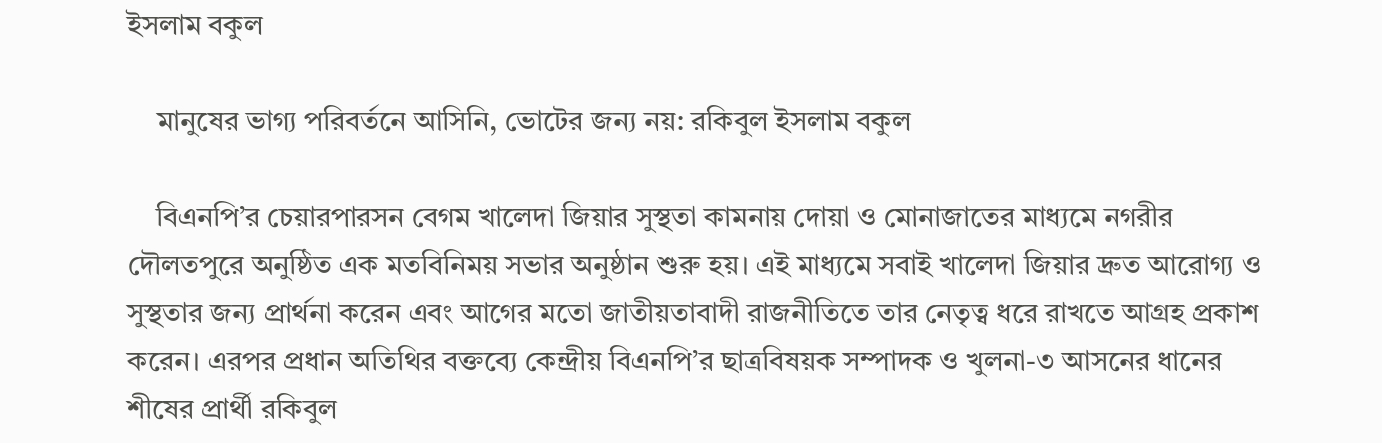ইসলাম বকুল

    মানুষের ভাগ্য পরিবর্তনে আসিনি, ভোটের জন্য নয়: রকিবুল ইসলাম বকুল

    বিএনপি’র চেয়ারপারসন বেগম খালেদা জিয়ার সুস্থতা কামনায় দোয়া ও মোনাজাতের মাধ্যমে নগরীর দৌলতপুরে অনুষ্ঠিত এক মতবিনিময় সভার অনুষ্ঠান শুরু হয়। এই মাধ্যমে সবাই খালেদা জিয়ার দ্রুত আরোগ্য ও সুস্থতার জন্য প্রার্থনা করেন এবং আগের মতো জাতীয়তাবাদী রাজনীতিতে তার নেতৃত্ব ধরে রাখতে আগ্রহ প্রকাশ করেন। এরপর প্রধান অতিথির বক্তব্যে কেন্দ্রীয় বিএনপি’র ছাত্রবিষয়ক সম্পাদক ও খুলনা-৩ আসনের ধানের শীষের প্রার্থী রকিবুল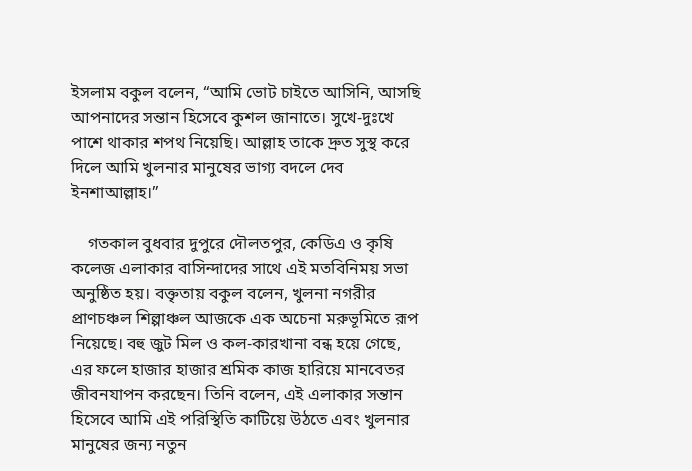ইসলাম বকুল বলেন, “আমি ভোট চাইতে আসিনি, আসছি আপনাদের সন্তান হিসেবে কুশল জানাতে। সুখে-দুঃখে পাশে থাকার শপথ নিয়েছি। আল্লাহ তাকে দ্রুত সুস্থ করে দিলে আমি খুলনার মানুষের ভাগ্য বদলে দেব ইনশাআল্লাহ।”

    গতকাল বুধবার দুপুরে দৌলতপুর, কেডিএ ও কৃষি কলেজ এলাকার বাসিন্দাদের সাথে এই মতবিনিময় সভা অনুষ্ঠিত হয়। বক্তৃতায় বকুল বলেন, খুলনা নগরীর প্রাণচঞ্চল শিল্পাঞ্চল আজকে এক অচেনা মরুভূমিতে রূপ নিয়েছে। বহু জুট মিল ও কল-কারখানা বন্ধ হয়ে গেছে, এর ফলে হাজার হাজার শ্রমিক কাজ হারিয়ে মানবেতর জীবনযাপন করছেন। তিনি বলেন, এই এলাকার সন্তান হিসেবে আমি এই পরিস্থিতি কাটিয়ে উঠতে এবং খুলনার মানুষের জন্য নতুন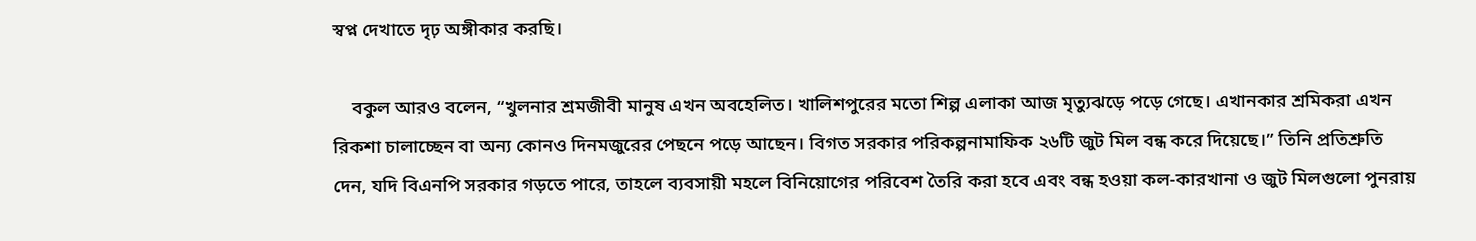স্বপ্ন দেখাতে দৃঢ় অঙ্গীকার করছি।

    বকুল আরও বলেন, “খুলনার শ্রমজীবী মানুষ এখন অবহেলিত। খালিশপুরের মতো শিল্প এলাকা আজ মৃত্যুঝড়ে পড়ে গেছে। এখানকার শ্রমিকরা এখন রিকশা চালাচ্ছেন বা অন্য কোনও দিনমজুরের পেছনে পড়ে আছেন। বিগত সরকার পরিকল্পনামাফিক ২৬টি জুট মিল বন্ধ করে দিয়েছে।” তিনি প্রতিশ্রুতি দেন, যদি বিএনপি সরকার গড়তে পারে, তাহলে ব্যবসায়ী মহলে বিনিয়োগের পরিবেশ তৈরি করা হবে এবং বন্ধ হওয়া কল-কারখানা ও জুট মিলগুলো পুনরায়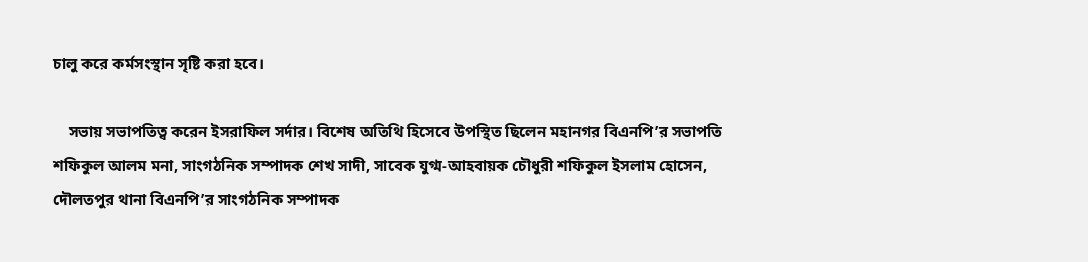চালু করে কর্মসংস্থান সৃষ্টি করা হবে।

    সভায় সভাপতিত্ব করেন ইসরাফিল সর্দার। বিশেষ অতিথি হিসেবে উপস্থিত ছিলেন মহানগর বিএনপি’র সভাপতি শফিকুল আলম মনা, সাংগঠনিক সম্পাদক শেখ সাদী, সাবেক যুগ্ম-আহবায়ক চৌধুরী শফিকুল ইসলাম হোসেন, দৌলতপুর থানা বিএনপি’র সাংগঠনিক সম্পাদক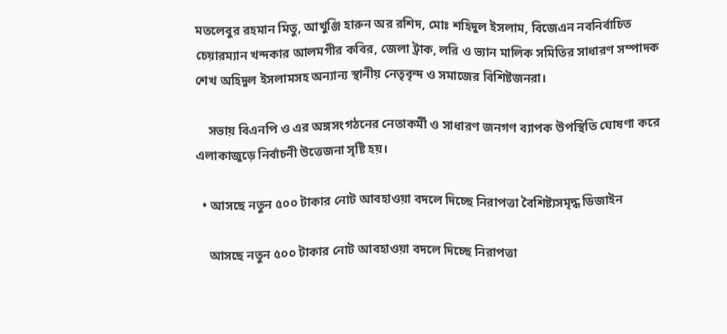মতলেবুর রহমান মিতু, আখুঞ্জি হারুন অর রশিদ, মোঃ শহিদুল ইসলাম, বিজেএন নবনির্বাচিত চেয়ারম্যান খন্দকার আলমগীর কবির, জেলা ট্রাক, লরি ও ভ্যান মালিক সমিতির সাধারণ সম্পাদক শেখ অহিদুল ইসলামসহ অন্যান্য স্থানীয় নেতৃবৃন্দ ও সমাজের বিশিষ্টজনরা।

    সভায় বিএনপি ও এর অঙ্গসংগঠনের নেতাকর্মী ও সাধারণ জনগণ ব্যাপক উপস্থিতি ঘোষণা করে এলাকাজুড়ে নির্বাচনী উত্তেজনা সৃষ্টি হয়।

  • আসছে নতুন ৫০০ টাকার নোট আবহাওয়া বদলে দিচ্ছে নিরাপত্তা বৈশিষ্ট্যসমৃদ্ধ ডিজাইন

    আসছে নতুন ৫০০ টাকার নোট আবহাওয়া বদলে দিচ্ছে নিরাপত্তা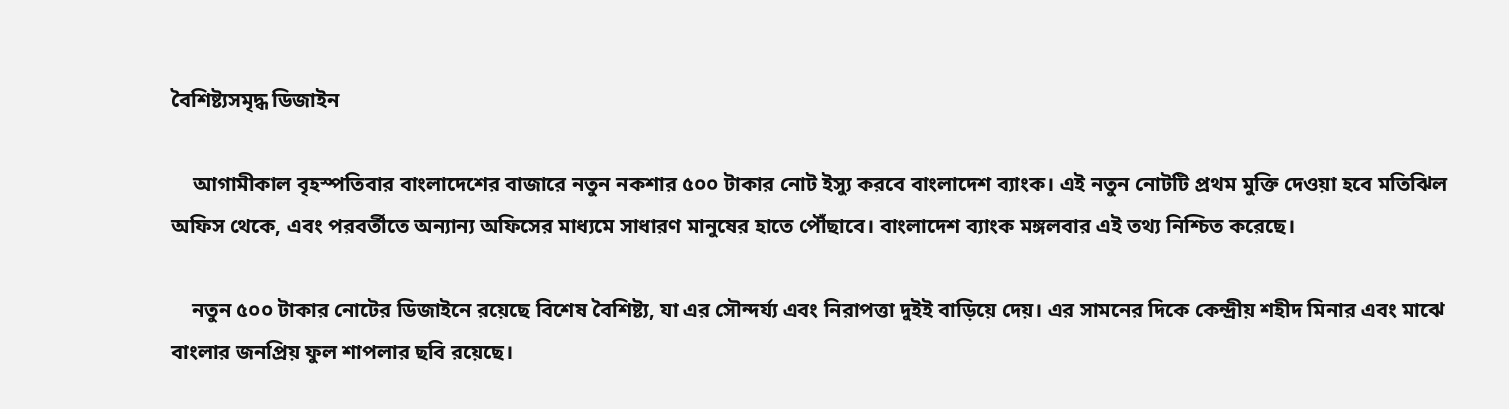বৈশিষ্ট্যসমৃদ্ধ ডিজাইন

    আগামীকাল বৃহস্পতিবার বাংলাদেশের বাজারে নতুন নকশার ৫০০ টাকার নোট ইস্যু করবে বাংলাদেশ ব্যাংক। এই নতুন নোটটি প্রথম মুক্তি দেওয়া হবে মতিঝিল অফিস থেকে, এবং পরবর্তীতে অন্যান্য অফিসের মাধ্যমে সাধারণ মানুষের হাতে পৌঁছাবে। বাংলাদেশ ব্যাংক মঙ্গলবার এই তথ্য নিশ্চিত করেছে।

    নতুন ৫০০ টাকার নোটের ডিজাইনে রয়েছে বিশেষ বৈশিষ্ট্য, যা এর সৌন্দর্য্য এবং নিরাপত্তা দুইই বাড়িয়ে দেয়। এর সামনের দিকে কেন্দ্রীয় শহীদ মিনার এবং মাঝে বাংলার জনপ্রিয় ফুল শাপলার ছবি রয়েছে।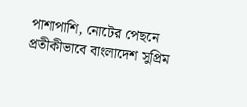পাশাপাশি, নোটের পেছনে প্রতীকীভাবে বাংলাদেশ সুপ্রিম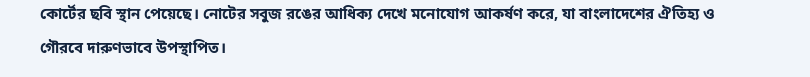কোর্টের ছবি স্থান পেয়েছে। নোটের সবুজ রঙের আধিক্য দেখে মনোযোগ আকর্ষণ করে, যা বাংলাদেশের ঐতিহ্য ও গৌরবে দারুণভাবে উপস্থাপিত।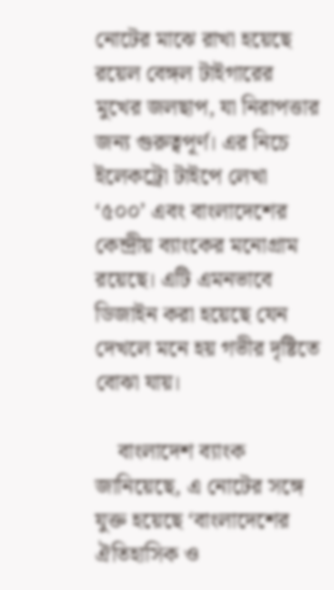নোটের মাঝে রাখা হয়েছে রয়েল বেঙ্গল টাইগারের মুখের জলছাপ, যা নিরাপত্তার জন্য গুরুত্বপূর্ণ। এর নিচে ইলেকট্রো টাইপে লেখা ‘৫০০’ এবং বাংলাদেশের কেন্দ্রীয় ব্যাংকের মনোগ্রাম রয়েছে। এটি এমনভাবে ডিজাইন করা হয়েছে যেন দেখলে মনে হয় গভীর দৃষ্টিতে বোঝা যায়।

    বাংলাদেশ ব্যাংক জানিয়েছে, এ নোটের সঙ্গে যুক্ত হয়েছে ‘বাংলাদেশের ঐতিহাসিক ও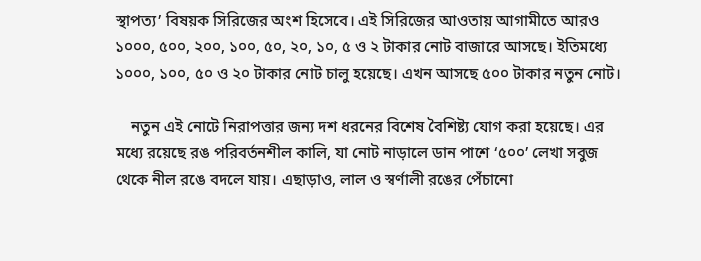স্থাপত্য’ বিষয়ক সিরিজের অংশ হিসেবে। এই সিরিজের আওতায় আগামীতে আরও ১০০০, ৫০০, ২০০, ১০০, ৫০, ২০, ১০, ৫ ও ২ টাকার নোট বাজারে আসছে। ইতিমধ্যে ১০০০, ১০০, ৫০ ও ২০ টাকার নোট চালু হয়েছে। এখন আসছে ৫০০ টাকার নতুন নোট।

    নতুন এই নোটে নিরাপত্তার জন্য দশ ধরনের বিশেষ বৈশিষ্ট্য যোগ করা হয়েছে। এর মধ্যে রয়েছে রঙ পরিবর্তনশীল কালি, যা নোট নাড়ালে ডান পাশে ‘৫০০’ লেখা সবুজ থেকে নীল রঙে বদলে যায়। এছাড়াও, লাল ও স্বর্ণালী রঙের পেঁচানো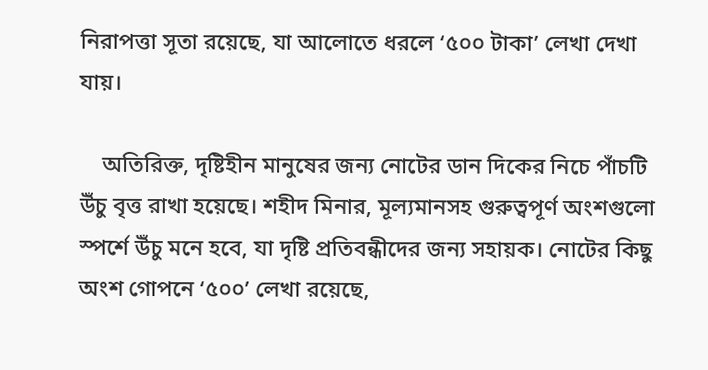নিরাপত্তা সূতা রয়েছে, যা আলোতে ধরলে ‘৫০০ টাকা’ লেখা দেখা যায়।

    অতিরিক্ত, দৃষ্টিহীন মানুষের জন্য নোটের ডান দিকের নিচে পাঁচটি উঁচু বৃত্ত রাখা হয়েছে। শহীদ মিনার, মূল্যমানসহ গুরুত্বপূর্ণ অংশগুলো স্পর্শে উঁচু মনে হবে, যা দৃষ্টি প্রতিবন্ধীদের জন্য সহায়ক। নোটের কিছু অংশ গোপনে ‘৫০০’ লেখা রয়েছে,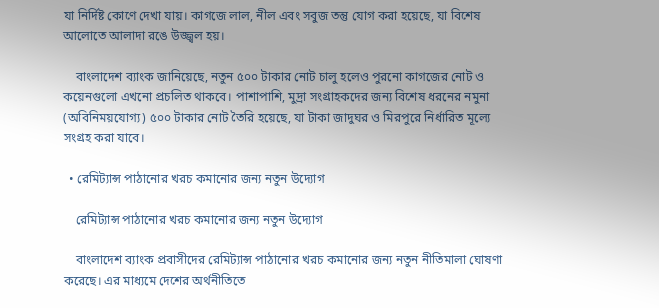যা নির্দিষ্ট কোণে দেখা যায়। কাগজে লাল, নীল এবং সবুজ তন্তু যোগ করা হয়েছে, যা বিশেষ আলোতে আলাদা রঙে উজ্জ্বল হয়।

    বাংলাদেশ ব্যাংক জানিয়েছে, নতুন ৫০০ টাকার নোট চালু হলেও পুরনো কাগজের নোট ও কয়েনগুলো এখনো প্রচলিত থাকবে। পাশাপাশি, মুদ্রা সংগ্রাহকদের জন্য বিশেষ ধরনের নমুনা (অবিনিময়যোগ্য) ৫০০ টাকার নোট তৈরি হয়েছে, যা টাকা জাদুঘর ও মিরপুরে নির্ধারিত মূল্যে সংগ্রহ করা যাবে।

  • রেমিট্যান্স পাঠানোর খরচ কমানোর জন্য নতুন উদ্যোগ

    রেমিট্যান্স পাঠানোর খরচ কমানোর জন্য নতুন উদ্যোগ

    বাংলাদেশ ব্যাংক প্রবাসীদের রেমিট্যান্স পাঠানোর খরচ কমানোর জন্য নতুন নীতিমালা ঘোষণা করেছে। এর মাধ্যমে দেশের অর্থনীতিতে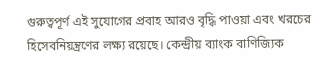গুরুত্বপূর্ণ এই সুযোগের প্রবাহ আরও বৃদ্ধি পাওয়া এবং খরচের হিসেবনিয়ন্ত্রণের লক্ষ্য রয়েছে। কেন্দ্রীয় ব্যাংক বাণিজ্যিক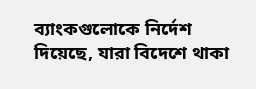ব্যাংকগুলোকে নির্দেশ দিয়েছে, যারা বিদেশে থাকা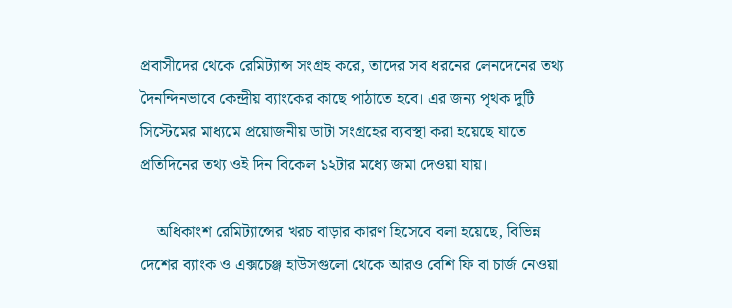প্রবাসীদের থেকে রেমিট্যান্স সংগ্রহ করে, তাদের সব ধরনের লেনদেনের তথ্য দৈনন্দিনভাবে কেন্দ্রীয় ব্যাংকের কাছে পাঠাতে হবে। এর জন্য পৃথক দুটি সিস্টেমের মাধ্যমে প্রয়োজনীয় ডাটা সংগ্রহের ব্যবস্থা করা হয়েছে যাতে প্রতিদিনের তথ্য ওই দিন বিকেল ১২টার মধ্যে জমা দেওয়া যায়।

    অধিকাংশ রেমিট্যান্সের খরচ বাড়ার কারণ হিসেবে বলা হয়েছে, বিভিন্ন দেশের ব্যাংক ও এক্সচেঞ্জ হাউসগুলো থেকে আরও বেশি ফি বা চার্জ নেওয়া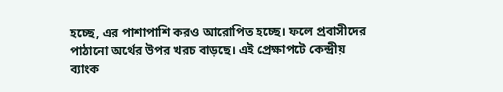হচ্ছে, এর পাশাপাশি করও আরোপিত হচ্ছে। ফলে প্রবাসীদের পাঠানো অর্থের উপর খরচ বাড়ছে। এই প্রেক্ষাপটে কেন্দ্রীয় ব্যাংক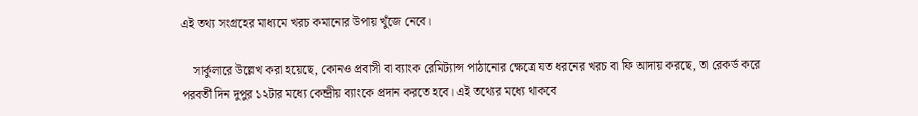এই তথ্য সংগ্রহের মাধ্যমে খরচ কমানোর উপায় খুঁজে নেবে।

    সার্কুলারে উল্লেখ করা হয়েছে, কোনও প্রবাসী বা ব্যাংক রেমিট্যান্স পাঠানোর ক্ষেত্রে যত ধরনের খরচ বা ফি আদায় করছে, তা রেকর্ড করে পরবর্তী দিন দুপুর ১২টার মধ্যে কেন্দ্রীয় ব্যাংকে প্রদান করতে হবে। এই তথ্যের মধ্যে থাকবে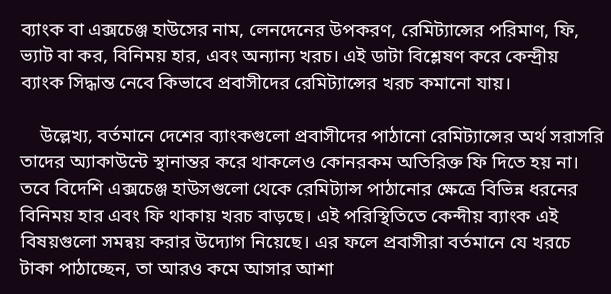ব্যাংক বা এক্সচেঞ্জ হাউসের নাম, লেনদেনের উপকরণ, রেমিট্যান্সের পরিমাণ, ফি, ভ্যাট বা কর, বিনিময় হার, এবং অন্যান্য খরচ। এই ডাটা বিশ্লেষণ করে কেন্দ্রীয় ব্যাংক সিদ্ধান্ত নেবে কিভাবে প্রবাসীদের রেমিট্যান্সের খরচ কমানো যায়।

    উল্লেখ্য, বর্তমানে দেশের ব্যাংকগুলো প্রবাসীদের পাঠানো রেমিট্যান্সের অর্থ সরাসরি তাদের অ্যাকাউন্টে স্থানান্তর করে থাকলেও কোনরকম অতিরিক্ত ফি দিতে হয় না। তবে বিদেশি এক্সচেঞ্জ হাউসগুলো থেকে রেমিট্যান্স পাঠানোর ক্ষেত্রে বিভিন্ন ধরনের বিনিময় হার এবং ফি থাকায় খরচ বাড়ছে। এই পরিস্থিতিতে কেন্দীয় ব্যাংক এই বিষয়গুলো সমন্বয় করার উদ্যোগ নিয়েছে। এর ফলে প্রবাসীরা বর্তমানে যে খরচে টাকা পাঠাচ্ছেন, তা আরও কমে আসার আশা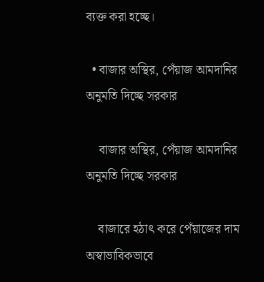ব্যক্ত করা হচ্ছে।

  • বাজার অস্থির, পেঁয়াজ আমদানির অনুমতি দিচ্ছে সরকার

    বাজার অস্থির, পেঁয়াজ আমদানির অনুমতি দিচ্ছে সরকার

    বাজারে হঠাৎ করে পেঁয়াজের দাম অস্বাভাবিকভাবে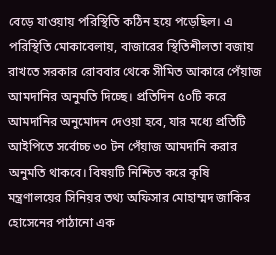বেড়ে যাওয়ায় পরিস্থিতি কঠিন হয়ে পড়েছিল। এ পরিস্থিতি মোকাবেলায়, বাজারের স্থিতিশীলতা বজায় রাখতে সরকার রোববার থেকে সীমিত আকারে পেঁয়াজ আমদানির অনুমতি দিচ্ছে। প্রতিদিন ৫০টি করে আমদানির অনুমোদন দেওয়া হবে, যার মধ্যে প্রতিটি আইপিতে সর্বোচ্চ ৩০ টন পেঁয়াজ আমদানি করার অনুমতি থাকবে। বিষয়টি নিশ্চিত করে কৃষি মন্ত্রণালয়ের সিনিয়র তথ্য অফিসার মোহাম্মদ জাকির হোসেনের পাঠানো এক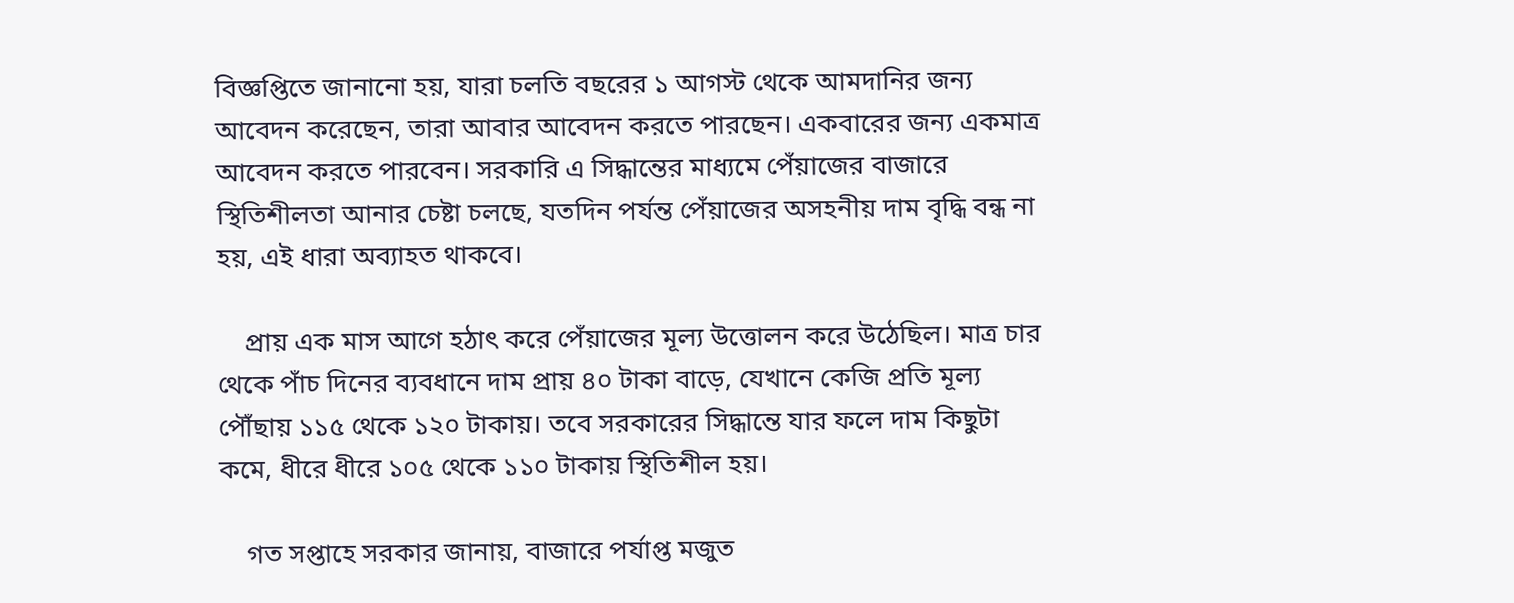বিজ্ঞপ্তিতে জানানো হয়, যারা চলতি বছরের ১ আগস্ট থেকে আমদানির জন্য আবেদন করেছেন, তারা আবার আবেদন করতে পারছেন। একবারের জন্য একমাত্র আবেদন করতে পারবেন। সরকারি এ সিদ্ধান্তের মাধ্যমে পেঁয়াজের বাজারে স্থিতিশীলতা আনার চেষ্টা চলছে, যতদিন পর্যন্ত পেঁয়াজের অসহনীয় দাম বৃদ্ধি বন্ধ না হয়, এই ধারা অব্যাহত থাকবে।

    প্রায় এক মাস আগে হঠাৎ করে পেঁয়াজের মূল্য উত্তোলন করে উঠেছিল। মাত্র চার থেকে পাঁচ দিনের ব্যবধানে দাম প্রায় ৪০ টাকা বাড়ে, যেখানে কেজি প্রতি মূল্য পৌঁছায় ১১৫ থেকে ১২০ টাকায়। তবে সরকারের সিদ্ধান্তে যার ফলে দাম কিছুটা কমে, ধীরে ধীরে ১০৫ থেকে ১১০ টাকায় স্থিতিশীল হয়।

    গত সপ্তাহে সরকার জানায়, বাজারে পর্যাপ্ত মজুত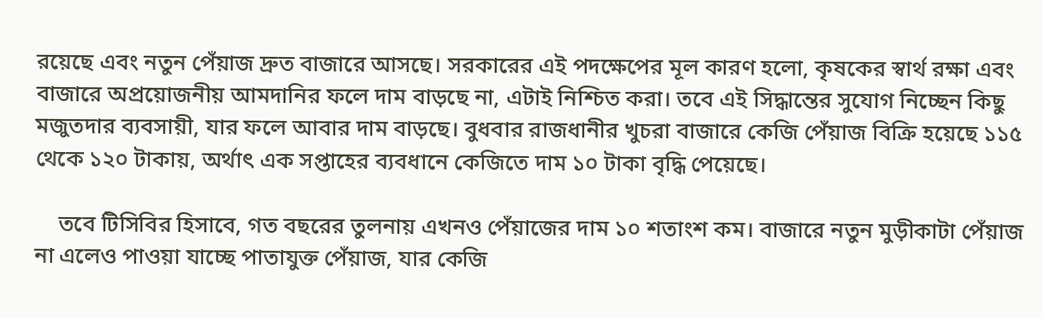রয়েছে এবং নতুন পেঁয়াজ দ্রুত বাজারে আসছে। সরকারের এই পদক্ষেপের মূল কারণ হলো, কৃষকের স্বার্থ রক্ষা এবং বাজারে অপ্রয়োজনীয় আমদানির ফলে দাম বাড়ছে না, এটাই নিশ্চিত করা। তবে এই সিদ্ধান্তের সুযোগ নিচ্ছেন কিছু মজুতদার ব্যবসায়ী, যার ফলে আবার দাম বাড়ছে। বুধবার রাজধানীর খুচরা বাজারে কেজি পেঁয়াজ বিক্রি হয়েছে ১১৫ থেকে ১২০ টাকায়, অর্থাৎ এক সপ্তাহের ব্যবধানে কেজিতে দাম ১০ টাকা বৃদ্ধি পেয়েছে।

    তবে টিসিবির হিসাবে, গত বছরের তুলনায় এখনও পেঁয়াজের দাম ১০ শতাংশ কম। বাজারে নতুন মুড়ীকাটা পেঁয়াজ না এলেও পাওয়া যাচ্ছে পাতাযুক্ত পেঁয়াজ, যার কেজি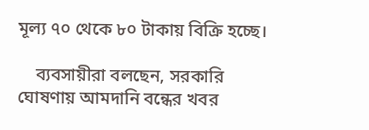মূল্য ৭০ থেকে ৮০ টাকায় বিক্রি হচ্ছে।

    ব্যবসায়ীরা বলছেন, সরকারি ঘোষণায় আমদানি বন্ধের খবর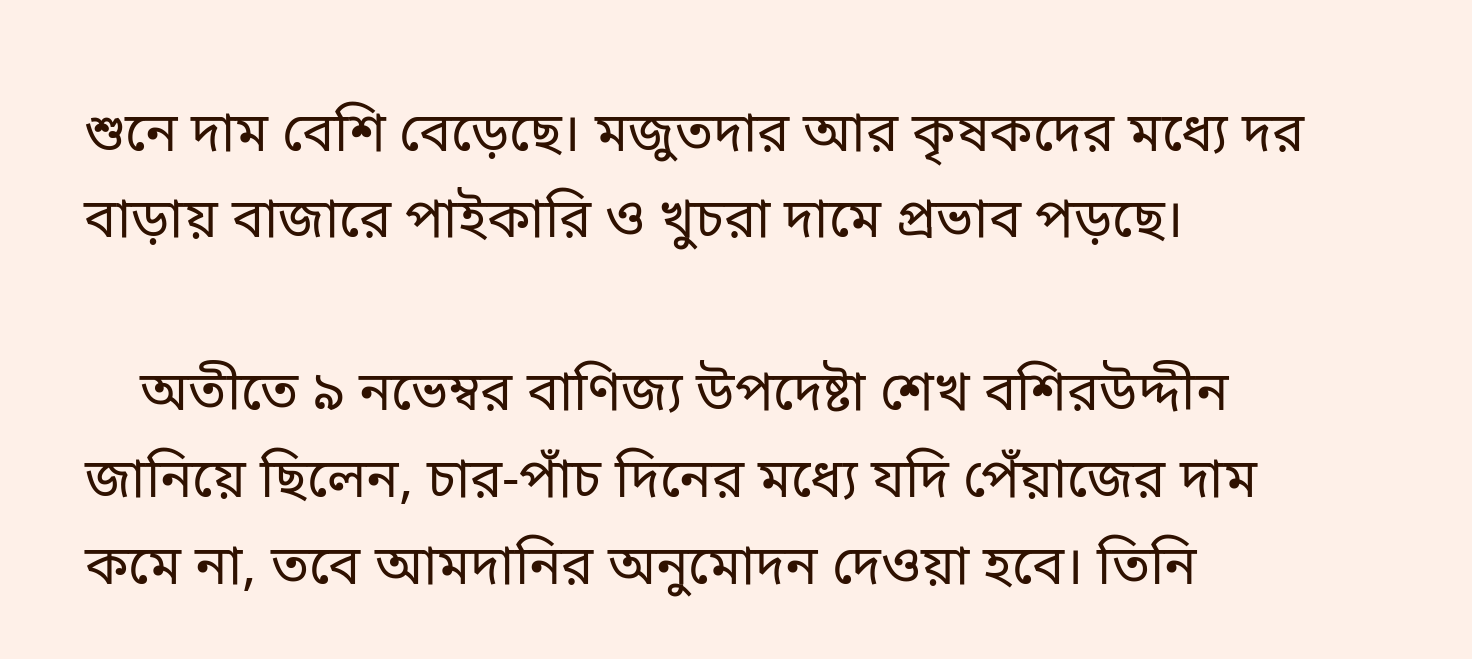শুনে দাম বেশি বেড়েছে। মজুতদার আর কৃষকদের মধ্যে দর বাড়ায় বাজারে পাইকারি ও খুচরা দামে প্রভাব পড়ছে।

    অতীতে ৯ নভেম্বর বাণিজ্য উপদেষ্টা শেখ বশিরউদ্দীন জানিয়ে ছিলেন, চার-পাঁচ দিনের মধ্যে যদি পেঁয়াজের দাম কমে না, তবে আমদানির অনুমোদন দেওয়া হবে। তিনি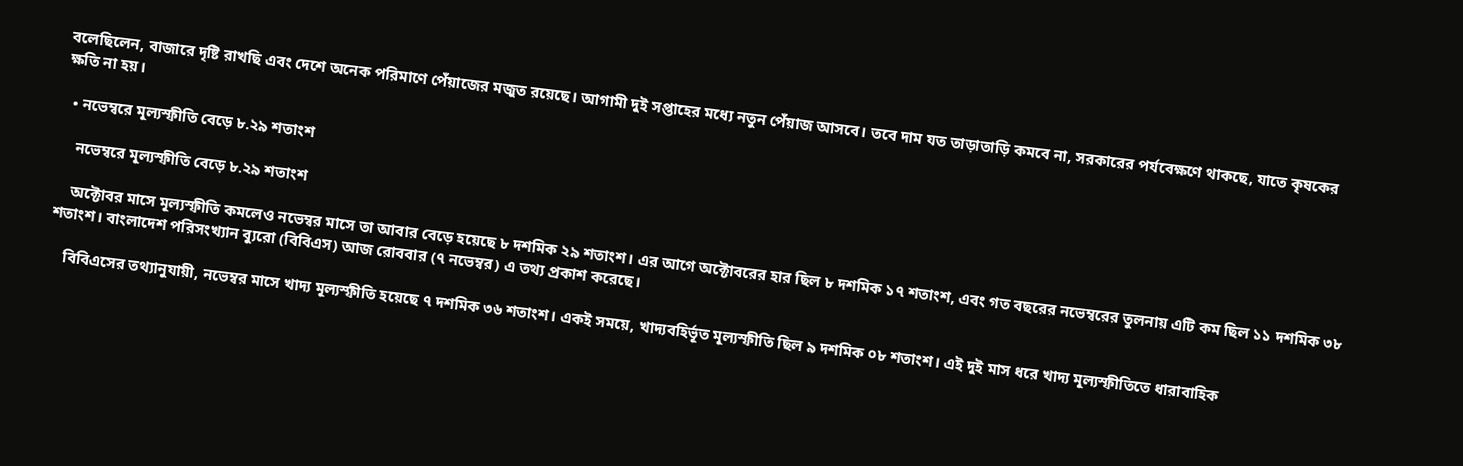বলেছিলেন, বাজারে দৃষ্টি রাখছি এবং দেশে অনেক পরিমাণে পেঁয়াজের মজুত রয়েছে। আগামী দুই সপ্তাহের মধ্যে নতুন পেঁয়াজ আসবে। তবে দাম যত তাড়াতাড়ি কমবে না, সরকারের পর্যবেক্ষণে থাকছে, যাতে কৃষকের ক্ষতি না হয়।

  • নভেম্বরে মূল্যস্ফীতি বেড়ে ৮.২৯ শতাংশ

    নভেম্বরে মূল্যস্ফীতি বেড়ে ৮.২৯ শতাংশ

    অক্টোবর মাসে মূল্যস্ফীতি কমলেও নভেম্বর মাসে তা আবার বেড়ে হয়েছে ৮ দশমিক ২৯ শতাংশ। এর আগে অক্টোবরের হার ছিল ৮ দশমিক ১৭ শতাংশ, এবং গত বছরের নভেম্বরের তুলনায় এটি কম ছিল ১১ দশমিক ৩৮ শতাংশ। বাংলাদেশ পরিসংখ্যান ব্যুরো (বিবিএস) আজ রোববার (৭ নভেম্বর) এ তথ্য প্রকাশ করেছে।

    বিবিএসের তথ্যানুযায়ী, নভেম্বর মাসে খাদ্য মূল্যস্ফীতি হয়েছে ৭ দশমিক ৩৬ শতাংশ। একই সময়ে, খাদ্যবহির্ভূত মূল্যস্ফীতি ছিল ৯ দশমিক ০৮ শতাংশ। এই দুই মাস ধরে খাদ্য মূল্যস্ফীতিতে ধারাবাহিক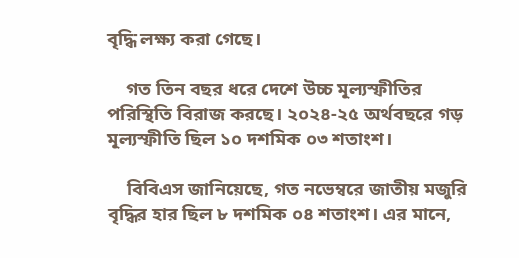বৃদ্ধি লক্ষ্য করা গেছে।

    গত তিন বছর ধরে দেশে উচ্চ মূল্যস্ফীতির পরিস্থিতি বিরাজ করছে। ২০২৪-২৫ অর্থবছরে গড় মূল্যস্ফীতি ছিল ১০ দশমিক ০৩ শতাংশ।

    বিবিএস জানিয়েছে, গত নভেম্বরে জাতীয় মজুরি বৃদ্ধির হার ছিল ৮ দশমিক ০৪ শতাংশ। এর মানে,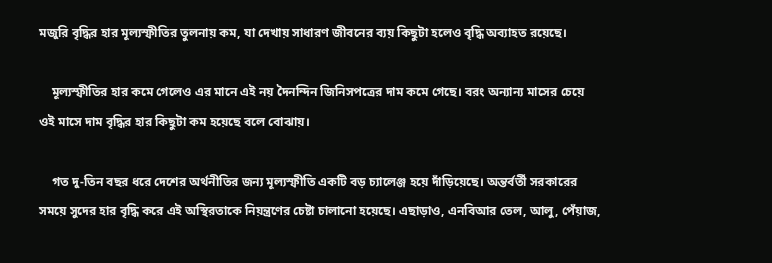মজুরি বৃদ্ধির হার মূল্যস্ফীতির তুলনায় কম, যা দেখায় সাধারণ জীবনের ব্যয় কিছুটা হলেও বৃদ্ধি অব্যাহত রয়েছে।

    মূল্যস্ফীতির হার কমে গেলেও এর মানে এই নয় দৈনন্দিন জিনিসপত্রের দাম কমে গেছে। বরং অন্যান্য মাসের চেয়ে ওই মাসে দাম বৃদ্ধির হার কিছুটা কম হয়েছে বলে বোঝায়।

    গত দু-তিন বছর ধরে দেশের অর্থনীতির জন্য মূল্যস্ফীতি একটি বড় চ্যালেঞ্জ হয়ে দাঁড়িয়েছে। অন্তর্বর্তী সরকারের সময়ে সুদের হার বৃদ্ধি করে এই অস্থিরতাকে নিয়ন্ত্রণের চেষ্টা চালানো হয়েছে। এছাড়াও, এনবিআর তেল, আলু, পেঁয়াজ,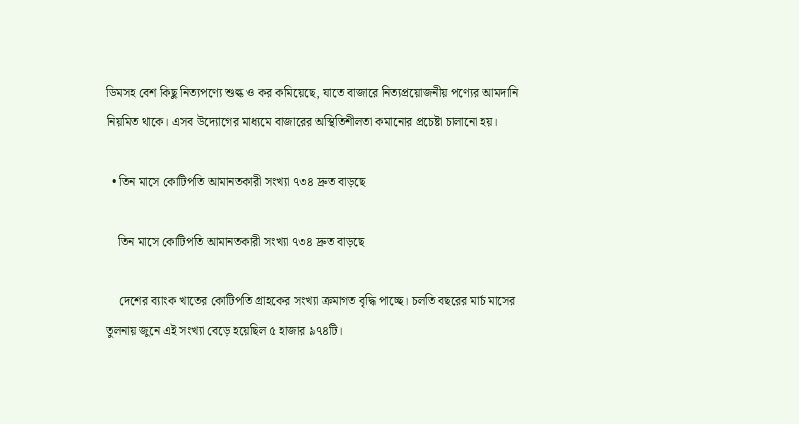ডিমসহ বেশ কিছু নিত্যপণ্যে শুল্ক ও কর কমিয়েছে, যাতে বাজারে নিত্যপ্রয়োজনীয় পণ্যের আমদানি নিয়মিত থাকে। এসব উদ্যোগের মাধ্যমে বাজারের অস্থিতিশীলতা কমানোর প্রচেষ্টা চালানো হয়।

  • তিন মাসে কোটিপতি আমানতকারী সংখ্যা ৭৩৪ দ্রুত বাড়ছে

    তিন মাসে কোটিপতি আমানতকারী সংখ্যা ৭৩৪ দ্রুত বাড়ছে

    দেশের ব্যাংক খাতের কোটিপতি গ্রাহকের সংখ্যা ক্রমাগত বৃদ্ধি পাচ্ছে। চলতি বছরের মার্চ মাসের তুলনায় জুনে এই সংখ্যা বেড়ে হয়েছিল ৫ হাজার ৯৭৪টি।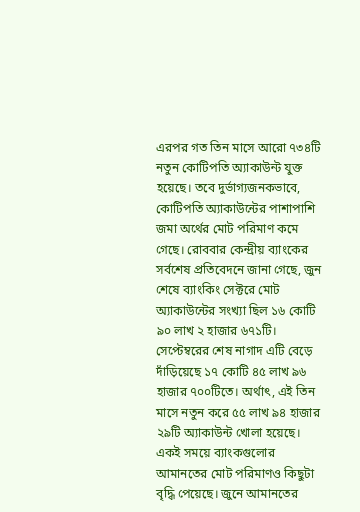এরপর গত তিন মাসে আরো ৭৩৪টি নতুন কোটিপতি অ্যাকাউন্ট যুক্ত হয়েছে। তবে দুর্ভাগ্যজনকভাবে, কোটিপতি অ্যাকাউন্টের পাশাপাশি জমা অর্থের মোট পরিমাণ কমে গেছে। রোববার কেন্দ্রীয় ব্যাংকের সর্বশেষ প্রতিবেদনে জানা গেছে, জুন শেষে ব্যাংকিং সেক্টরে মোট অ্যাকাউন্টের সংখ্যা ছিল ১৬ কোটি ৯০ লাখ ২ হাজার ৬৭১টি। সেপ্টেম্বরের শেষ নাগাদ এটি বেড়ে দাঁড়িয়েছে ১৭ কোটি ৪৫ লাখ ৯৬ হাজার ৭০০টিতে। অর্থাৎ, এই তিন মাসে নতুন করে ৫৫ লাখ ৯৪ হাজার ২৯টি অ্যাকাউন্ট খোলা হয়েছে। একই সময়ে ব্যাংকগুলোর আমানতের মোট পরিমাণও কিছুটা বৃদ্ধি পেয়েছে। জুনে আমানতের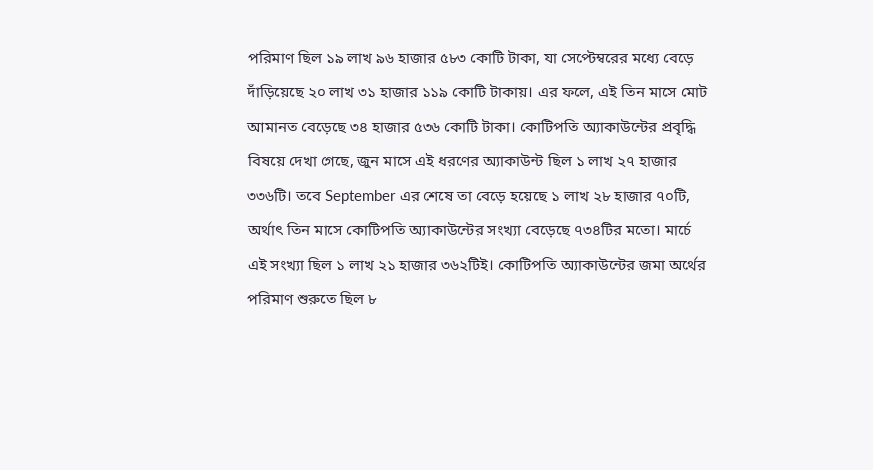পরিমাণ ছিল ১৯ লাখ ৯৬ হাজার ৫৮৩ কোটি টাকা, যা সেপ্টেম্বরের মধ্যে বেড়ে দাঁড়িয়েছে ২০ লাখ ৩১ হাজার ১১৯ কোটি টাকায়। এর ফলে, এই তিন মাসে মোট আমানত বেড়েছে ৩৪ হাজার ৫৩৬ কোটি টাকা। কোটিপতি অ্যাকাউন্টের প্রবৃদ্ধি বিষয়ে দেখা গেছে, জুন মাসে এই ধরণের অ্যাকাউন্ট ছিল ১ লাখ ২৭ হাজার ৩৩৬টি। তবে September এর শেষে তা বেড়ে হয়েছে ১ লাখ ২৮ হাজার ৭০টি, অর্থাৎ তিন মাসে কোটিপতি অ্যাকাউন্টের সংখ্যা বেড়েছে ৭৩৪টির মতো। মার্চে এই সংখ্যা ছিল ১ লাখ ২১ হাজার ৩৬২টিই। কোটিপতি অ্যাকাউন্টের জমা অর্থের পরিমাণ শুরুতে ছিল ৮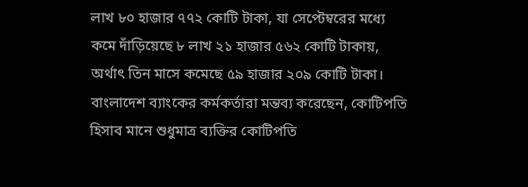লাখ ৮০ হাজার ৭৭২ কোটি টাকা, যা সেপ্টেম্বরের মধ্যে কমে দাঁড়িয়েছে ৮ লাখ ২১ হাজার ৫৬২ কোটি টাকায়, অর্থাৎ তিন মাসে কমেছে ৫৯ হাজার ২০৯ কোটি টাকা। বাংলাদেশ ব্যাংকের কর্মকর্তারা মন্তব্য করেছেন, কোটিপতি হিসাব মানে শুধুমাত্র ব্যক্তির কোটিপতি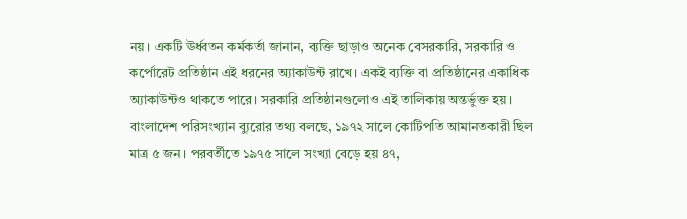নয়। একটি ঊর্ধ্বতন কর্মকর্তা জানান, ব্যক্তি ছাড়াও অনেক বেসরকারি, সরকারি ও কর্পোরেট প্রতিষ্ঠান এই ধরনের অ্যাকাউন্ট রাখে। একই ব্যক্তি বা প্রতিষ্ঠানের একাধিক অ্যাকাউন্টও থাকতে পারে। সরকারি প্রতিষ্ঠানগুলোও এই তালিকায় অন্তর্ভুক্ত হয়। বাংলাদেশ পরিসংখ্যান ব্যুরোর তথ্য বলছে, ১৯৭২ সালে কোটিপতি আমানতকারী ছিল মাত্র ৫ জন। পরবর্তীতে ১৯৭৫ সালে সংখ্যা বেড়ে হয় ৪৭,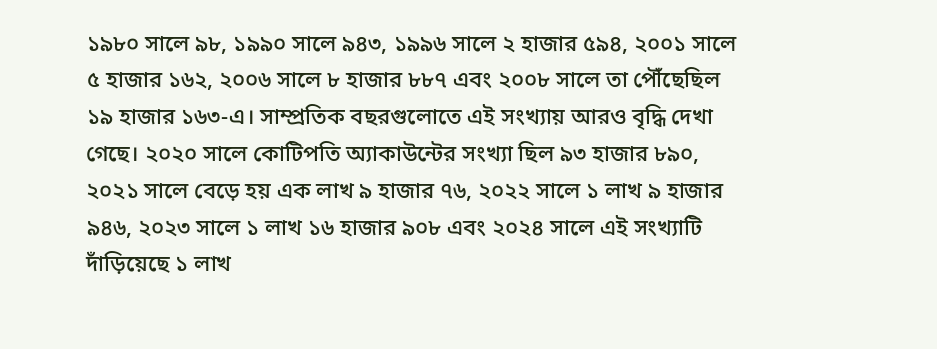১৯৮০ সালে ৯৮, ১৯৯০ সালে ৯৪৩, ১৯৯৬ সালে ২ হাজার ৫৯৪, ২০০১ সালে ৫ হাজার ১৬২, ২০০৬ সালে ৮ হাজার ৮৮৭ এবং ২০০৮ সালে তা পৌঁছেছিল ১৯ হাজার ১৬৩-এ। সাম্প্রতিক বছরগুলোতে এই সংখ্যায় আরও বৃদ্ধি দেখা গেছে। ২০২০ সালে কোটিপতি অ্যাকাউন্টের সংখ্যা ছিল ৯৩ হাজার ৮৯০, ২০২১ সালে বেড়ে হয় এক লাখ ৯ হাজার ৭৬, ২০২২ সালে ১ লাখ ৯ হাজার ৯৪৬, ২০২৩ সালে ১ লাখ ১৬ হাজার ৯০৮ এবং ২০২৪ সালে এই সংখ্যাটি দাঁড়িয়েছে ১ লাখ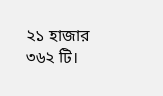২১ হাজার ৩৬২ টি।